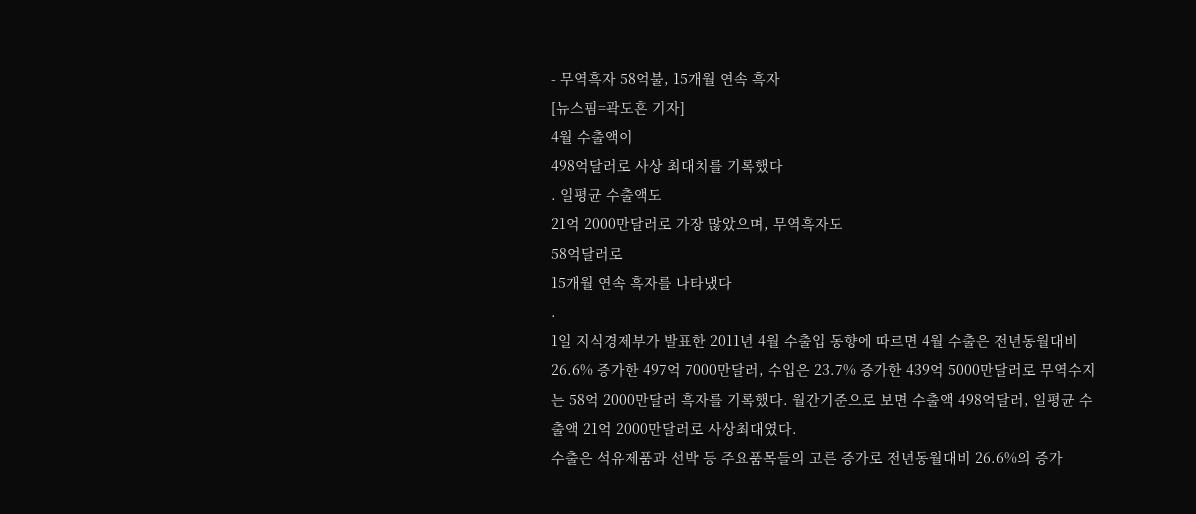- 무역흑자 58억불, 15개월 연속 흑자
[뉴스핌=곽도흔 기자]
4월 수출액이
498억달러로 사상 최대치를 기록했다
. 일평균 수출액도
21억 2000만달러로 가장 많았으며, 무역흑자도
58억달러로
15개월 연속 흑자를 나타냈다
.
1일 지식경제부가 발표한 2011년 4월 수출입 동향에 따르면 4월 수출은 전년동월대비 26.6% 증가한 497억 7000만달러, 수입은 23.7% 증가한 439억 5000만달러로 무역수지는 58억 2000만달러 흑자를 기록했다. 월간기준으로 보면 수출액 498억달러, 일평균 수출액 21억 2000만달러로 사상최대였다.
수출은 석유제품과 선박 등 주요품목들의 고른 증가로 전년동월대비 26.6%의 증가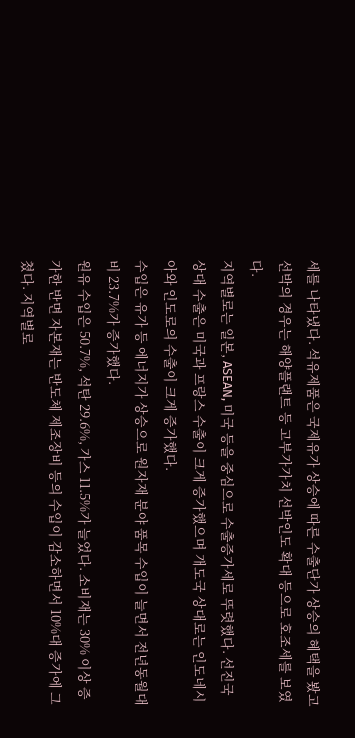세를 나타냈다. 석유제품은 국제유가 상승에 따른 수출단가 상승의 혜택을 봤고 선박의 경우는 해양플랜트 등 고부가가치 선박인도 확대 등으로 호조세를 보였다.
지역별로는 일본, ASEAN, 미국 등을 중심으로 수출증가세로 뚜렷했다. 선진국 상대 수출은 미국과 프랑스 수출이 크게 증가했으며 개도국 상대로는 인도네시아와 인도로의 수출이 크게 증가했다.
수입은 유가 등 에너지가 상승으로 원자재 분야 품목 수입이 늘면서 전년동월대비 23.7%가 증가했다.
원유 수입은 50.7%, 석탄 29.6%, 가스 11.5%가 늘었다. 소비재는 30% 이상 증가한 반면 자본재는 반도체 제조장비 등의 수입이 감소하면서 10%대 증가에 그쳤다. 지역별로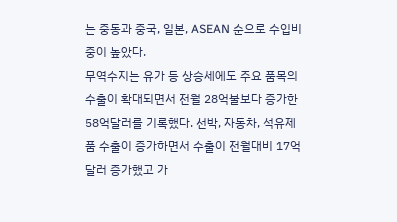는 중동과 중국, 일본, ASEAN 순으로 수입비중이 높았다.
무역수지는 유가 등 상승세에도 주요 품목의 수출이 확대되면서 전월 28억불보다 증가한 58억달러를 기록했다. 선박, 자동차, 석유제품 수출이 증가하면서 수출이 전월대비 17억달러 증가했고 가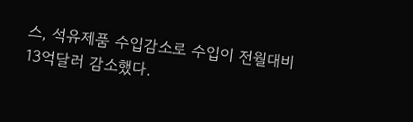스, 석유제품 수입감소로 수입이 전월대비 13억달러 감소했다.